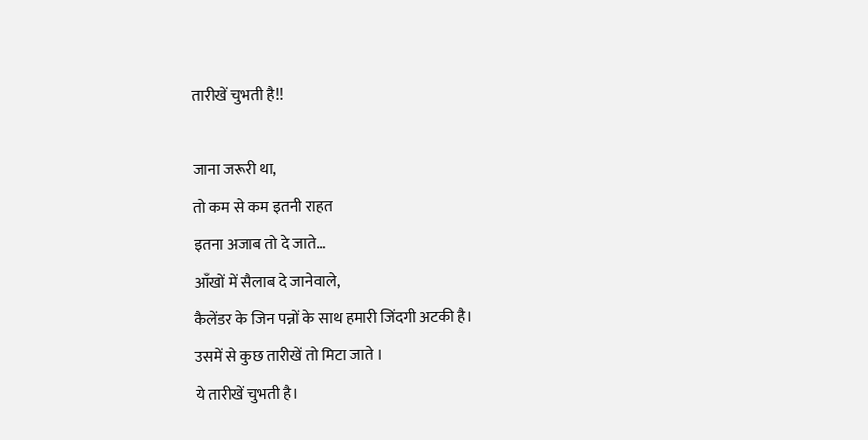तारीखें चुभती है!!

जाना जरूरी था,
तो कम से कम इतनी राहत
इतना अजाब तो दे जाते…
आँखों में सैलाब दे जानेवाले,
कैलेंडर के जिन पन्नों के साथ हमारी जिंदगी अटकी है।
उसमें से कुछ तारीखें तो मिटा जाते ।
ये तारीखें चुभती है।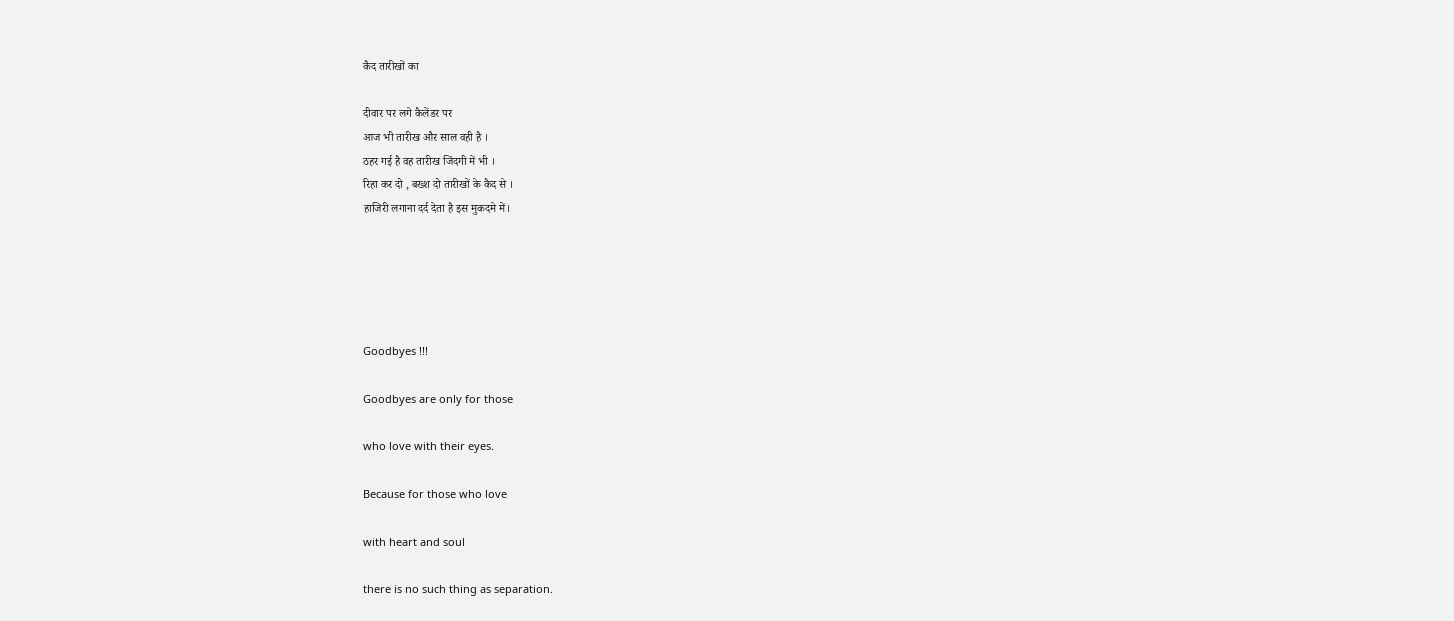कैद तारीखों का

दीवार पर लगे कैलेंडर पर
आज भी तारीख और साल वही है ।
ठहर गई है वह तारीख जिंदगी में भी ।
रिहा कर दो , बख्श दो तारीखों के कैद से ।
हाजिरी लगाना दर्द देता है इस मुकदमे में।





Goodbyes !!!

Goodbyes are only for those

who love with their eyes.

Because for those who love

with heart and soul

there is no such thing as separation.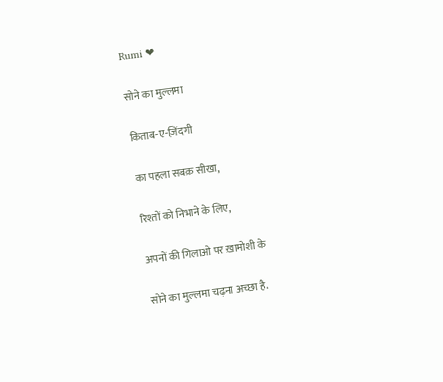Rumi ❤

सोने का मुल्लमा

किताब-ए-ज़िंदगी

का पहला सबक़ सीखा,

रिश्तों को निभाने के लिए,

अपनों की गिलाओ पर ख़ामोशी के

सोने का मुल्लमा चढ़ना अच्छा है.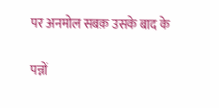पर अनमोल सबक़ उसके बाद के

पन्नों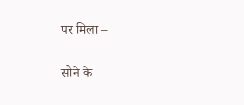पर मिला –

सोने के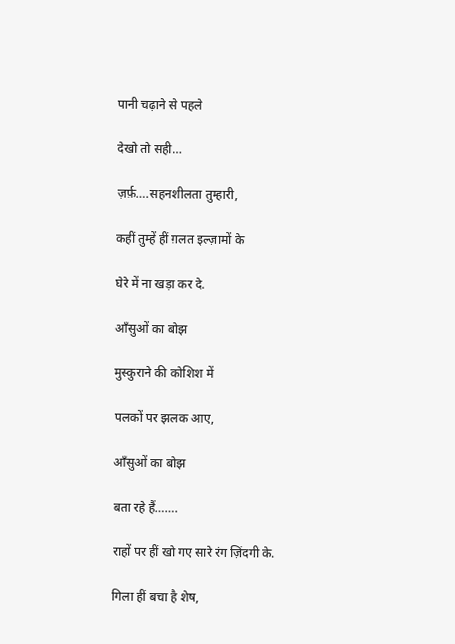पानी चढ़ाने से पहले

देखो तो सही…

ज़र्फ़….सहनशीलता तुम्हारी,

कहीं तुम्हें हीं ग़लत इल्ज़ामों के

घेरे में ना खड़ा कर दे.

आँसुओं का बोझ

मुस्कुराने की कोशिश में

पलकों पर झलक आए,

आँसुओं का बोझ

बता रहे हैं…….

राहों पर हीं खो गए सारे रंग ज़िंदगी के.

गिला हीं बचा है शेष,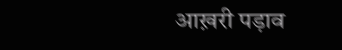आख़री पड़ाव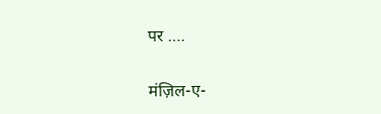पर ….

मंज़िल-ए-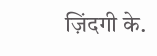ज़िंदगी के.